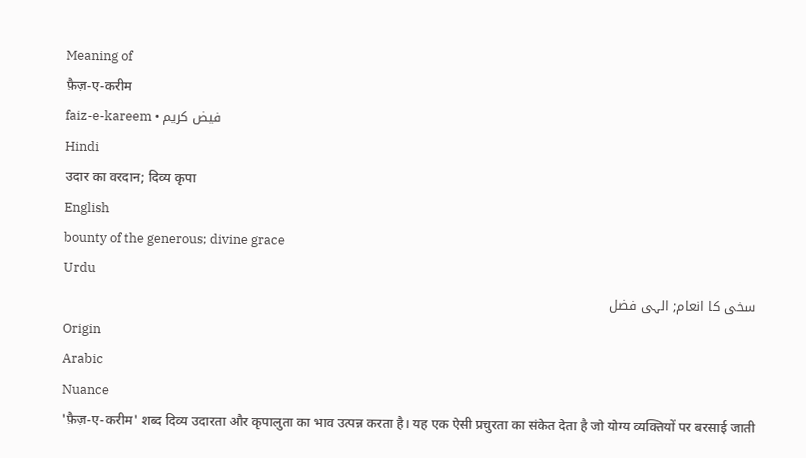Meaning of
फ़ैज़-ए-करीम
faiz-e-kareem • فیض کریم
Hindi
उदार का वरदान; दिव्य कृपा
English
bounty of the generous; divine grace
Urdu
سخی کا انعام; الہی فضل
Origin
Arabic
Nuance
'फ़ैज़-ए-करीम' शब्द दिव्य उदारता और कृपालुता का भाव उत्पन्न करता है। यह एक ऐसी प्रचुरता का संकेत देता है जो योग्य व्यक्तियों पर बरसाई जाती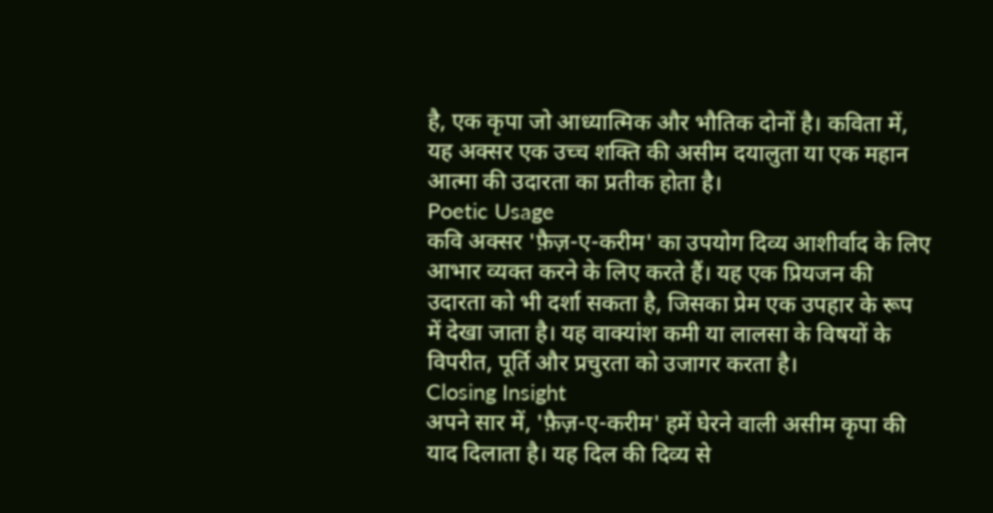है, एक कृपा जो आध्यात्मिक और भौतिक दोनों है। कविता में, यह अक्सर एक उच्च शक्ति की असीम दयालुता या एक महान आत्मा की उदारता का प्रतीक होता है।
Poetic Usage
कवि अक्सर 'फ़ैज़-ए-करीम' का उपयोग दिव्य आशीर्वाद के लिए आभार व्यक्त करने के लिए करते हैं। यह एक प्रियजन की उदारता को भी दर्शा सकता है, जिसका प्रेम एक उपहार के रूप में देखा जाता है। यह वाक्यांश कमी या लालसा के विषयों के विपरीत, पूर्ति और प्रचुरता को उजागर करता है।
Closing Insight
अपने सार में, 'फ़ैज़-ए-करीम' हमें घेरने वाली असीम कृपा की याद दिलाता है। यह दिल की दिव्य से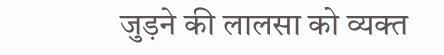जुड़ने की लालसा को व्यक्त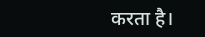करता है।